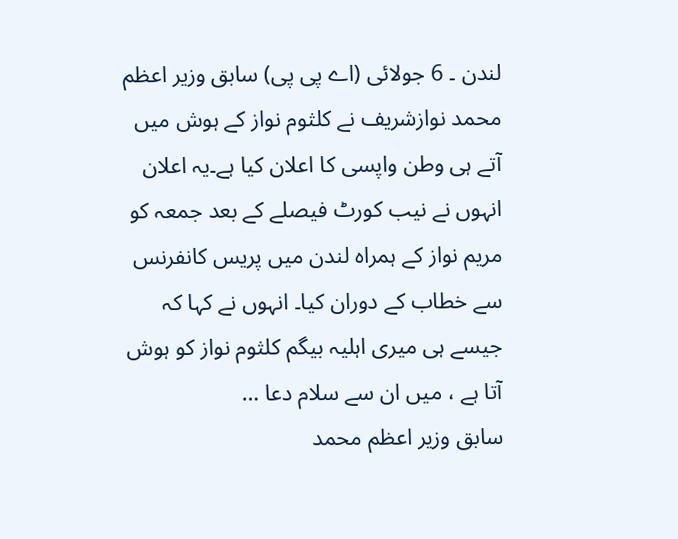لندن ۔ 6 جولائی (اے پی پی) سابق وزیر اعظم محمد نوازشریف نے کلثوم نواز کے ہوش میں آتے ہی وطن واپسی کا اعلان کیا ہے۔یہ اعلان انہوں نے نیب کورٹ فیصلے کے بعد جمعہ کو مریم نواز کے ہمراہ لندن میں پریس کانفرنس سے خطاب کے دوران کیا۔ انہوں نے کہا کہ جیسے ہی میری اہلیہ بیگم کلثوم نواز کو ہوش آتا ہے ، میں ان سے سلام دعا …
سابق وزیر اعظم محمد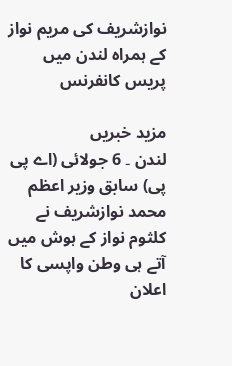نوازشریف کی مریم نواز کے ہمراہ لندن میں پریس کانفرنس

مزید خبریں
لندن ۔ 6 جولائی (اے پی پی) سابق وزیر اعظم محمد نوازشریف نے کلثوم نواز کے ہوش میں آتے ہی وطن واپسی کا اعلان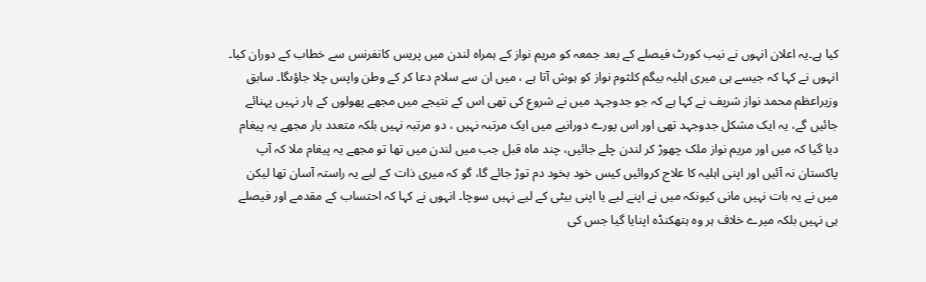کیا ہے۔یہ اعلان انہوں نے نیب کورٹ فیصلے کے بعد جمعہ کو مریم نواز کے ہمراہ لندن میں پریس کانفرنس سے خطاب کے دوران کیا۔ انہوں نے کہا کہ جیسے ہی میری اہلیہ بیگم کلثوم نواز کو ہوش آتا ہے ، میں ان سے سلام دعا کر کے وطن واپس چلا جاؤںگا۔ سابق وزیراعظم محمد نواز شریف نے کہا ہے کہ جو جدوجہد میں نے شروع کی تھی اس کے نتیجے میں مجھے پھولوں کے ہار نہیں پہنائے جائیں گے، یہ ایک مشکل جدوجہد تھی اور اس پورے دورانیے میں ایک مرتبہ نہیں ، دو مرتبہ نہیں بلکہ متعدد بار مجھے یہ پیغام دیا گیا کہ میں اور مریم نواز ملک چھوڑ کر لندن چلے جائیں، چند ماہ قبل جب میں لندن میں تھا تو مجھے یہ پیغام ملا کہ آپ پاکستان نہ آئیں اور اپنی اہلیہ کا علاج کروائیں کیس خود بخود دم توڑ جائے گا، گو کہ میری ذات کے لیے یہ راستہ آسان تھا لیکن میں نے یہ بات نہیں مانی کیونکہ میں نے اپنے لیے یا اپنی بیٹی کے لیے نہیں سوچا۔ انہوں نے کہا کہ احتساب کے مقدمے اور فیصلے ہی نہیں بلکہ میرے خلاف ہر وہ ہتھکنڈہ اپنایا گیا جس کی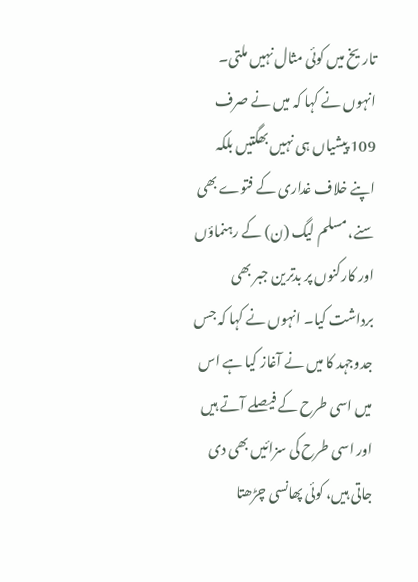تاریخ میں کوئی مثال نہیں ملتی۔ انہوں نے کہا کہ میں نے صرف 109 پیشیاں ہی نہیں بھگتیں بلکہ اپنے خلاف غداری کے فتوے بھی سنے، مسلم لیگ (ن) کے رہنماؤں اور کارکنوں پر بدترین جبر بھی برداشت کیا۔ انہوں نے کہا کہ جس جدوجہد کا میں نے آغاز کیا ہے اس میں اسی طرح کے فیصلے آتے ہیں اور اسی طرح کی سزائیں بھی دی جاتی ہیں، کوئی پھانسی چڑھتا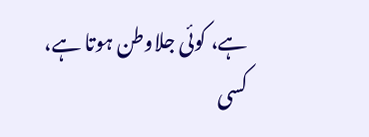ہے، کوئی جلاوطن ہوتا ہے، کسی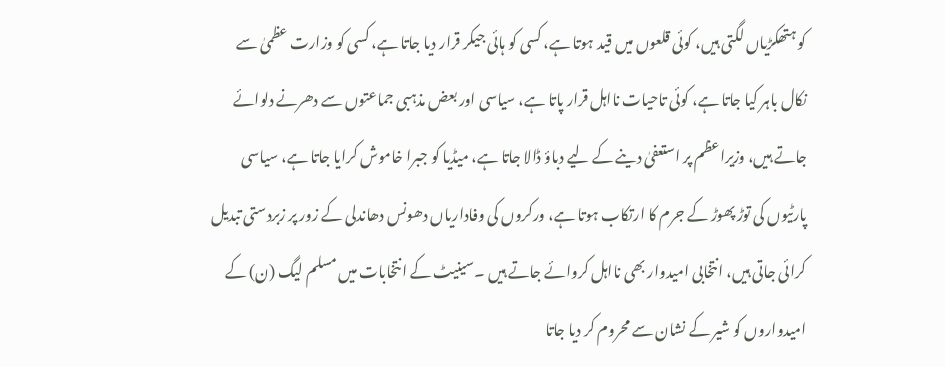کو ہتھکڑیاں لگتی ہیں، کوئی قلعوں میں قید ہوتا ہے، کسی کو ہائی جیکر قرار دیا جاتا ہے، کسی کو وزارت عظمیٰ سے نکال باہر کیا جاتا ہے، کوئی تاحیات نااہل قرار پاتا ہے، سیاسی اور بعض مذہبی جماعتوں سے دھرنے دلوائے جاتے ہیں، وزیراعظم پر استعفیٰ دینے کے لیے دباؤ ڈالا جاتا ہے، میڈیا کو جبرا خاموش کرایا جاتا ہے، سیاسی پارٹیوں کی توڑ پھوڑ کے جرم کا ارتکاب ہوتا ہے، ورکروں کی وفاداریاں دھونس دھاندلی کے زور پر زبردستی تبدیل کرائی جاتی ہیں، انتخابی امیدوار بھی نااہل کروائے جاتے ہیں ۔سینیٹ کے انتخابات میں مسلم لیگ (ن) کے امیدواروں کو شیر کے نشان سے محروم کر دیا جاتا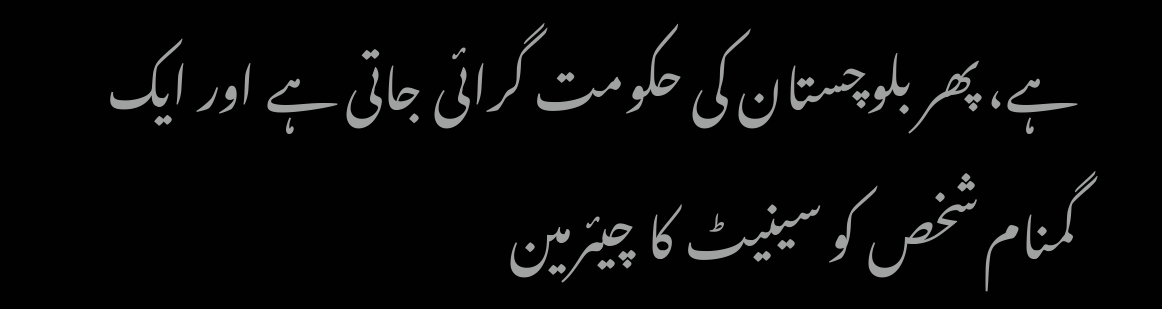ہے، پھر بلوچستان کی حکومت گرائی جاتی ہے اور ایک گمنام شخص کو سینیٹ کا چیئرمین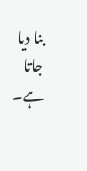بنا دیا جاتا ہے۔